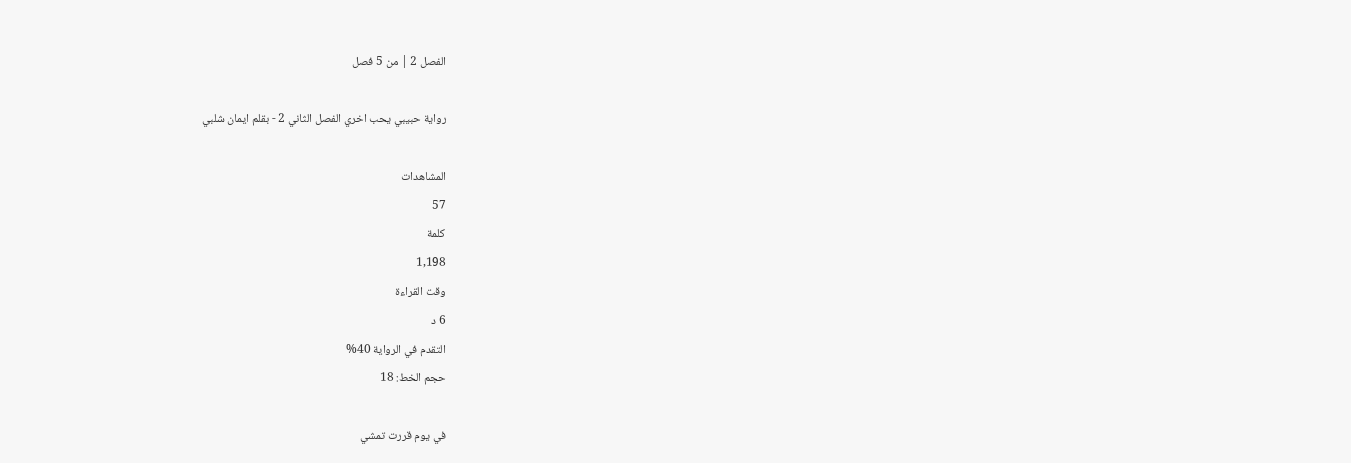الفصل 2 | من 5 فصل

رواية حبيبي يحب اخري الفصل الثاني 2 - بقلم ايمان شلبي

المشاهدات
57
كلمة
1,198
وقت القراءة
6 د
التقدم في الرواية 40%
حجم الخط: 18

في يوم قررت تمشي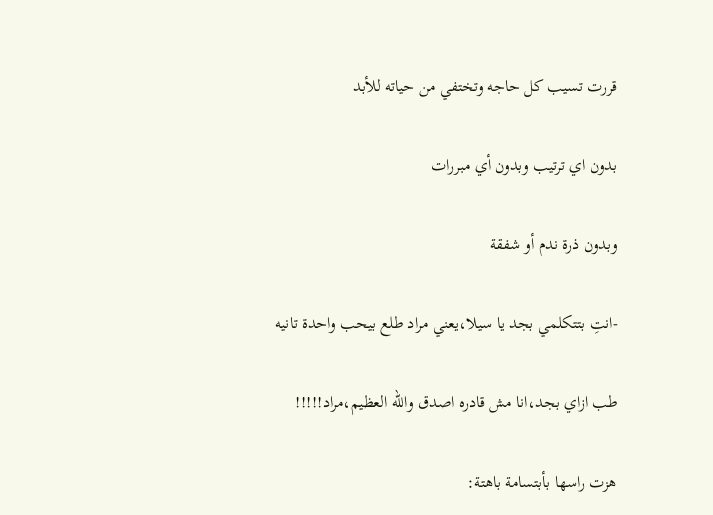قررت تسيب كل حاجه وتختفي من حياته للأبد

بدون اي ترتيب وبدون أي مبررات

وبدون ذرة ندم أو شفقة

-انتِ بتتكلمي بجد يا سيلا،يعني مراد طلع بيحب واحدة تانيه

طب ازاي بجد،انا مش قادره اصدق والله العظيم،مراد!!!!!

هزت راسها بأبتسامة باهتة: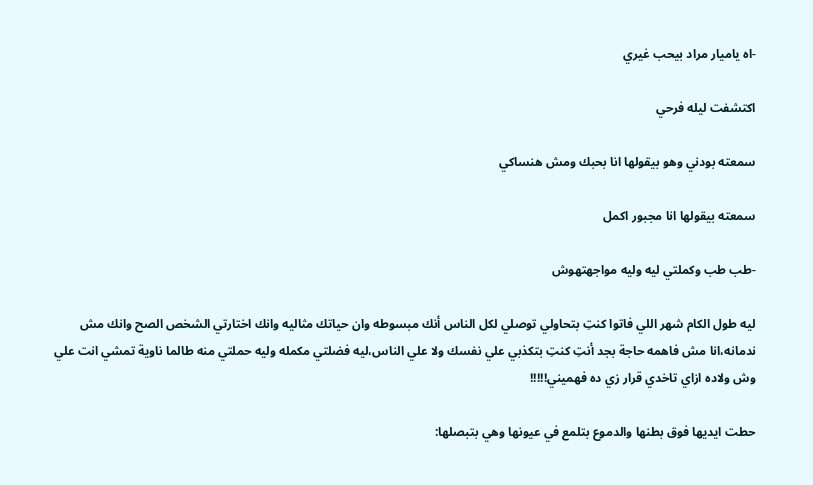-اه ياميار مراد بيحب غيري

اكتشفت ليله فرحي

سمعته بودني وهو بيقولها انا بحبك ومش هنساكي

سمعته بيقولها انا مجبور اكمل

-طب طب وكملتي ليه وليه مواجهتهوش

ليه طول الكام شهر اللي فاتوا كنتِ بتحاولي توصلي لكل الناس أنك مبسوطه وان حياتك مثاليه وانك اختارتي الشخص الصح وانك مش ندمانه،انا مش فاهمه حاجة بجد أنتِ كنتِ بتكذبي علي نفسك ولا علي الناس،ليه فضلتي مكمله وليه حملتي منه طالما ناوية تمشي انت علي وش ولاده ازاي تاخدي قرار زي ده فهميني!!!!!

حطت ايديها فوق بطنها والدموع بتلمع في عيونها وهي بتبصلها: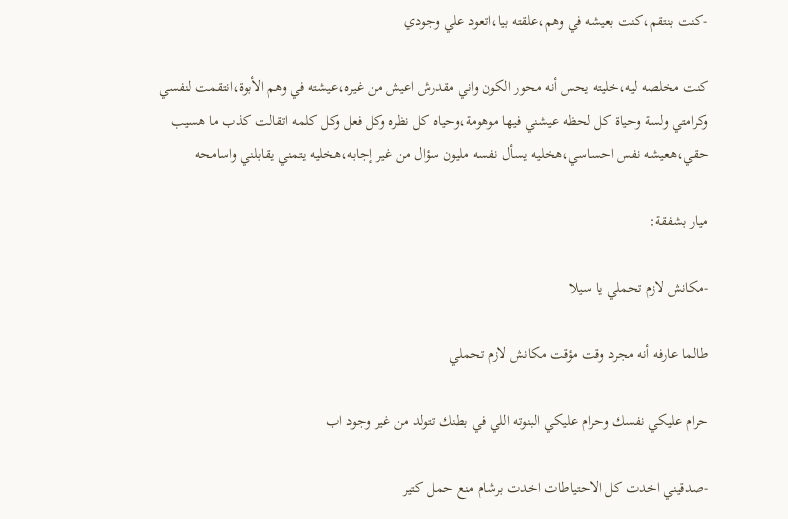-كنت بنتقم،كنت بعيشه في وهم،علقته بيا،اتعود علي وجودي

كنت مخلصه ليه،خليته يحس أنه محور الكون واني مقدرش اعيش من غيره،عيشته في وهم الأبوة،انتقمت لنفسي وكرامتي ولسة وحياة كل لحظه عيشني فيها موهومة،وحياه كل نظره وكل فعل وكل كلمه اتقالت كذب ما هسيب حقي،هعيشه نفس احساسي،هخليه يسأل نفسه مليون سؤال من غير إجابه،هخليه يتمني يقابلني واسامحه

ميار بشفقة:

-مكانش لازم تحملي يا سيلا

طالما عارفه أنه مجرد وقت مؤقت مكانش لازم تحملي

حرام عليكي نفسك وحرام عليكي البنوته اللي في بطنك تتولد من غير وجود اب

-صدقيني اخدت كل الاحتياطات اخدت برشام منع حمل كتير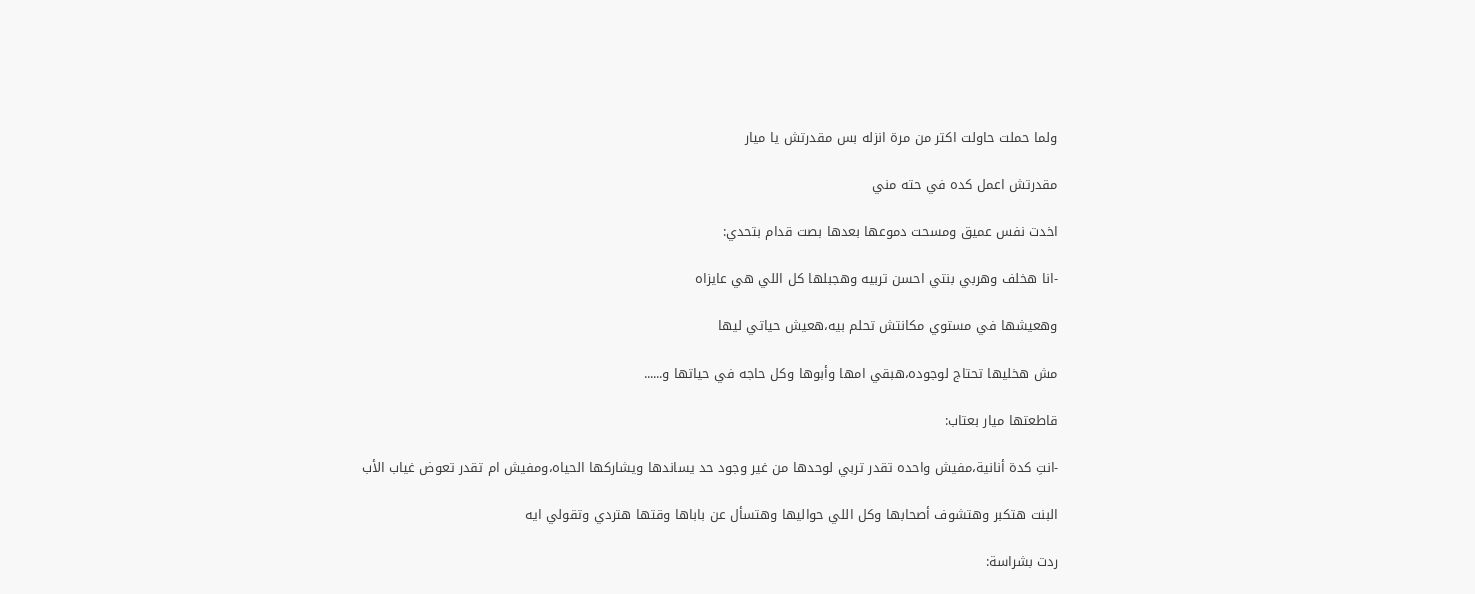ولما حملت حاولت اكتر من مرة انزله بس مقدرتش يا ميار

مقدرتش اعمل كده في حته مني

اخدت نفس عميق ومسحت دموعها بعدها بصت قدام بتحدي:

-انا هخلف وهربي بنتي احسن تربيه وهجبلها كل اللي هي عايزاه

وهعيشها في مستوي مكانتش تحلم بيه،هعيش حياتي ليها

مش هخليها تحتاج لوجوده،هبقي امها وأبوها وكل حاجه في حياتها و......

قاطعتها ميار بعتاب:

-انتِ كدة أنانية،مفيش واحده تقدر تربي لوحدها من غير وجود حد يساندها ويشاركها الحياه،ومفيش ام تقدر تعوض غياب الأب

البنت هتكبر وهتشوف أصحابها وكل اللي حواليها وهتسأل عن باباها وقتها هتردي وتقولي ايه

ردت بشراسة: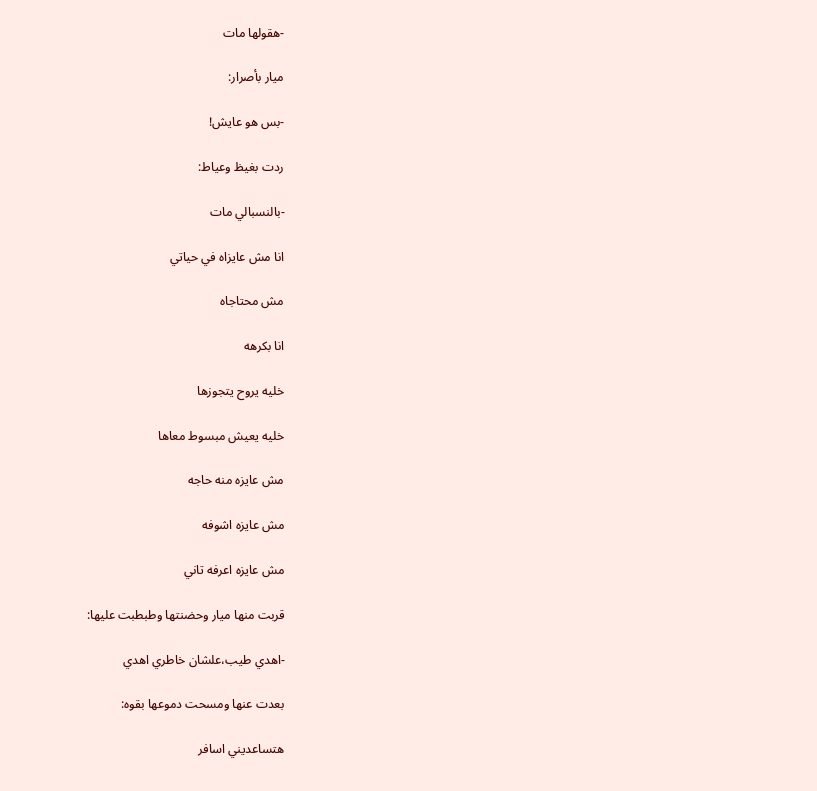-هقولها مات

ميار بأصرار:

-بس هو عايش!

ردت بغيظ وعياط:

-بالنسبالي مات

انا مش عايزاه في حياتي

مش محتاجاه

انا بكرهه

خليه يروح يتجوزها

خليه يعيش مبسوط معاها

مش عايزه منه حاجه

مش عايزه اشوفه

مش عايزه اعرفه تاني

قربت منها ميار وحضنتها وطبطبت عليها:

-اهدي طيب،علشان خاطري اهدي

بعدت عنها ومسحت دموعها بقوه:

هتساعديني اسافر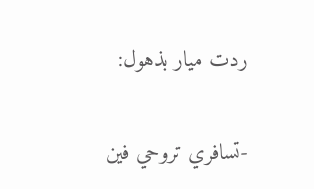ردت ميار بذهول:

-تسافري تروحي فين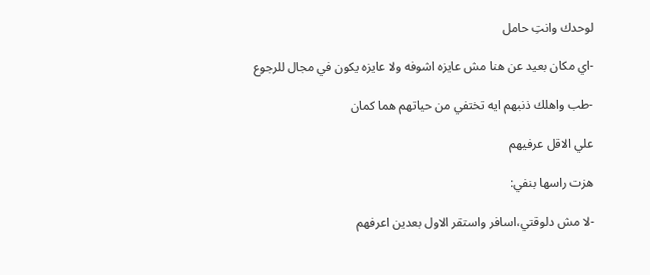لوحدك وانتِ حامل

-اي مكان بعيد عن هنا مش عايزه اشوفه ولا عايزه يكون في مجال للرجوع

-طب واهلك ذنبهم ايه تختفي من حياتهم هما كمان

علي الاقل عرفيهم

هزت راسها بنفي:

-لا مش دلوقتي،اسافر واستقر الاول بعدين اعرفهم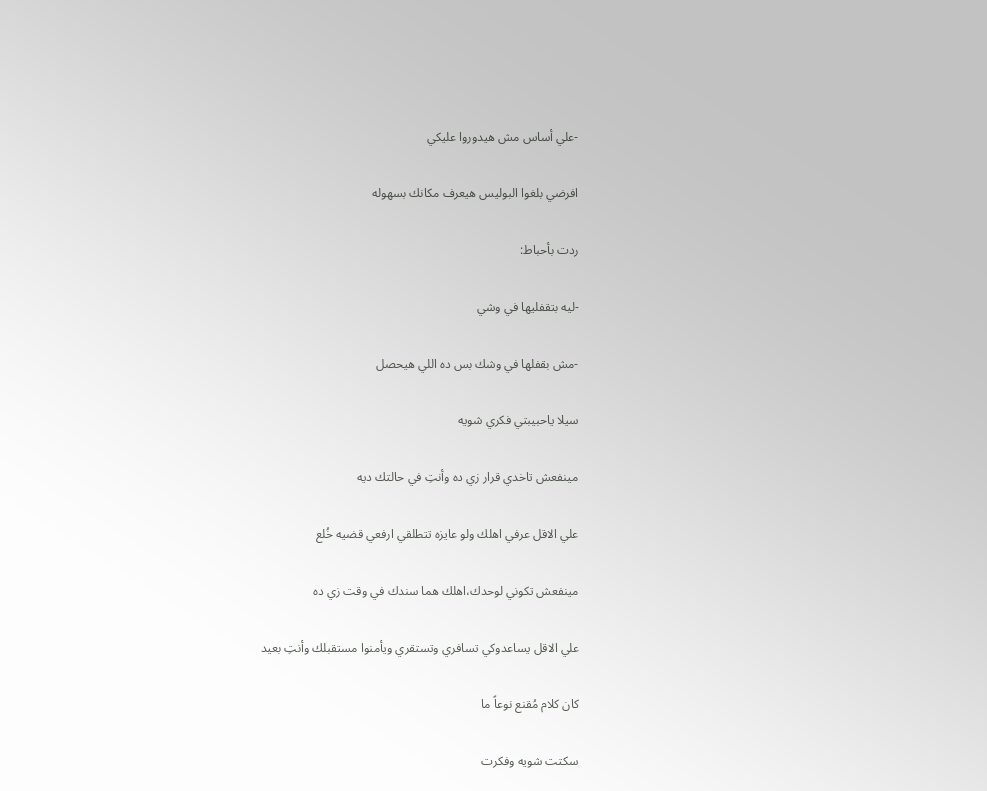-علي أساس مش هيدوروا عليكي

افرضي بلغوا البوليس هيعرف مكانك بسهوله

ردت بأحباط:

-ليه بتقفليها في وشي

-مش بقفلها في وشك بس ده اللي هيحصل

سيلا ياحبيبتي فكري شويه

مينفعش تاخدي قرار زي ده وأنتِ في حالتك ديه

علي الاقل عرفي اهلك ولو عايزه تتطلقي ارفعي قضيه خُلع

مينفعش تكوني لوحدك،اهلك هما سندك في وقت زي ده

علي الاقل يساعدوكي تسافري وتستقري ويأمنوا مستقبلك وأنتِ بعيد

كان كلام مُقنع نوعاً ما

سكتت شويه وفكرت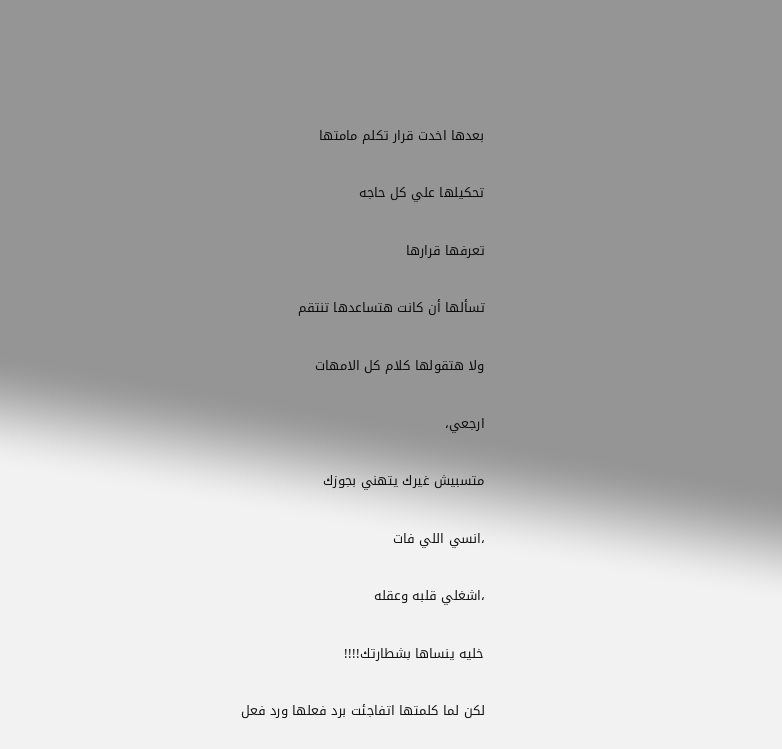بعدها اخدت قرار تكلم مامتها

تحكيلها علي كل حاجه

تعرفها قرارها

تسألها أن كانت هتساعدها تنتقم

ولا هتقولها كلام كل الامهات

ارجعي،

متسبيش غيرك يتهني بجوزك

،انسي اللي فات

،اشغلي قلبه وعقله

خليه ينساها بشطارتك!!!!

لكن لما كلمتها اتفاجئت برد فعلها ورد فعل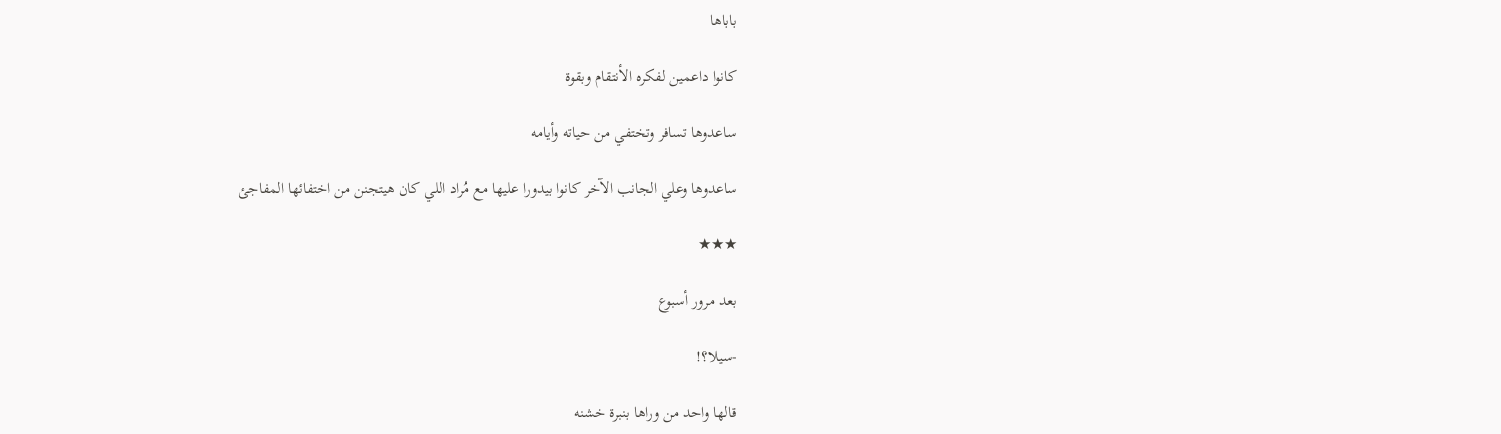باباها

كانوا داعمين لفكره الأنتقام وبقوة

ساعدوها تسافر وتختفي من حياته وأيامه

ساعدوها وعلي الجانب الآخر كانوا بيدورا عليها مع مُراد اللي كان هيتجنن من اختفائها المفاجئ

★★★

بعد مرور أسبوع

-سيلا؟!

قالها واحد من وراها بنبرة خشنه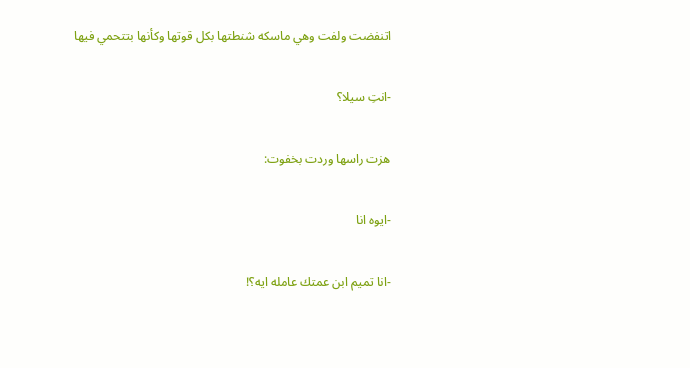اتنفضت ولفت وهي ماسكه شنطتها بكل قوتها وكأنها بتتحمي فيها

-انتِ سيلا؟

هزت راسها وردت بخفوت:

-ايوه انا

-انا تميم ابن عمتك عامله ايه؟!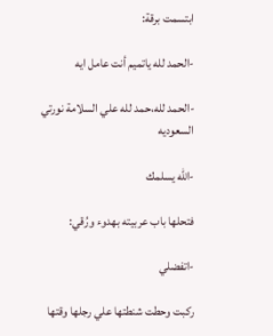ابتسمت برقة:

-الحمد لله ياتميم أنت عامل ايه

-الحمد لله،حمد لله علي السلامة نورتي السعوديه

-الله يسلمك

فتحلها باب عربيته بهدوء ورُقي:

-اتفضلي

ركبت وحطت شنطتها علي رجلها وقتها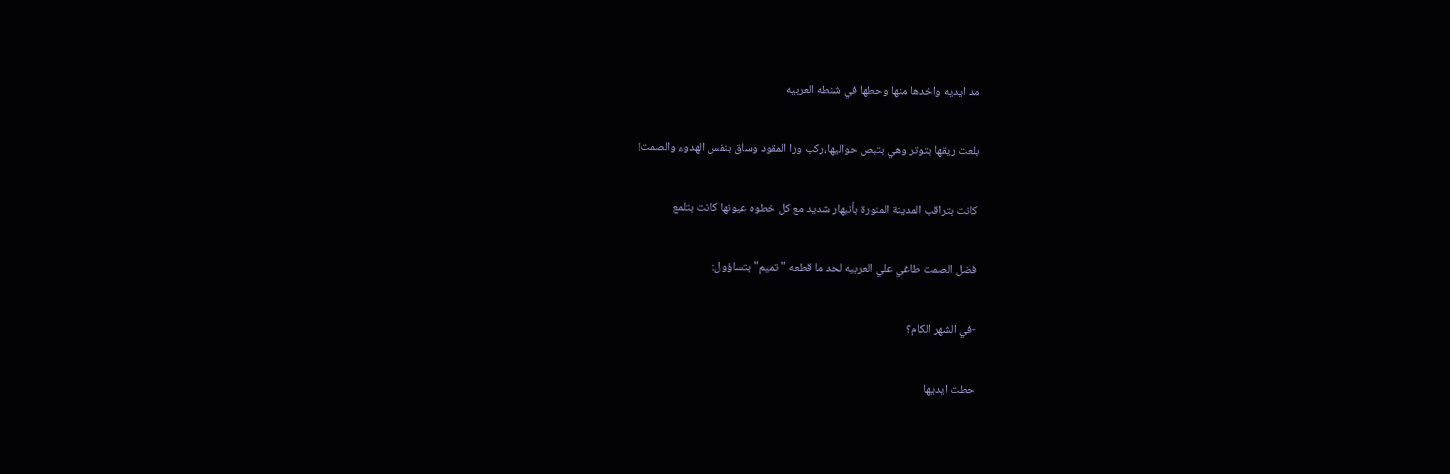مد ايديه واخدها منها وحطها في شنطه العربيه

بلعت ريقها بتوتر وهي بتبص حواليها،ركب ورا المقود وساق بنفس الهدوء والصمت!

كانت بتراقب المدينة المنورة بأنبهار شديد مع كل خطوه عيونها كانت بتلمع

فضل الصمت طاغي علي العربيه لحد ما قطعه " تميم" بتساؤول:

-في الشهر الكام؟

حطت ايديها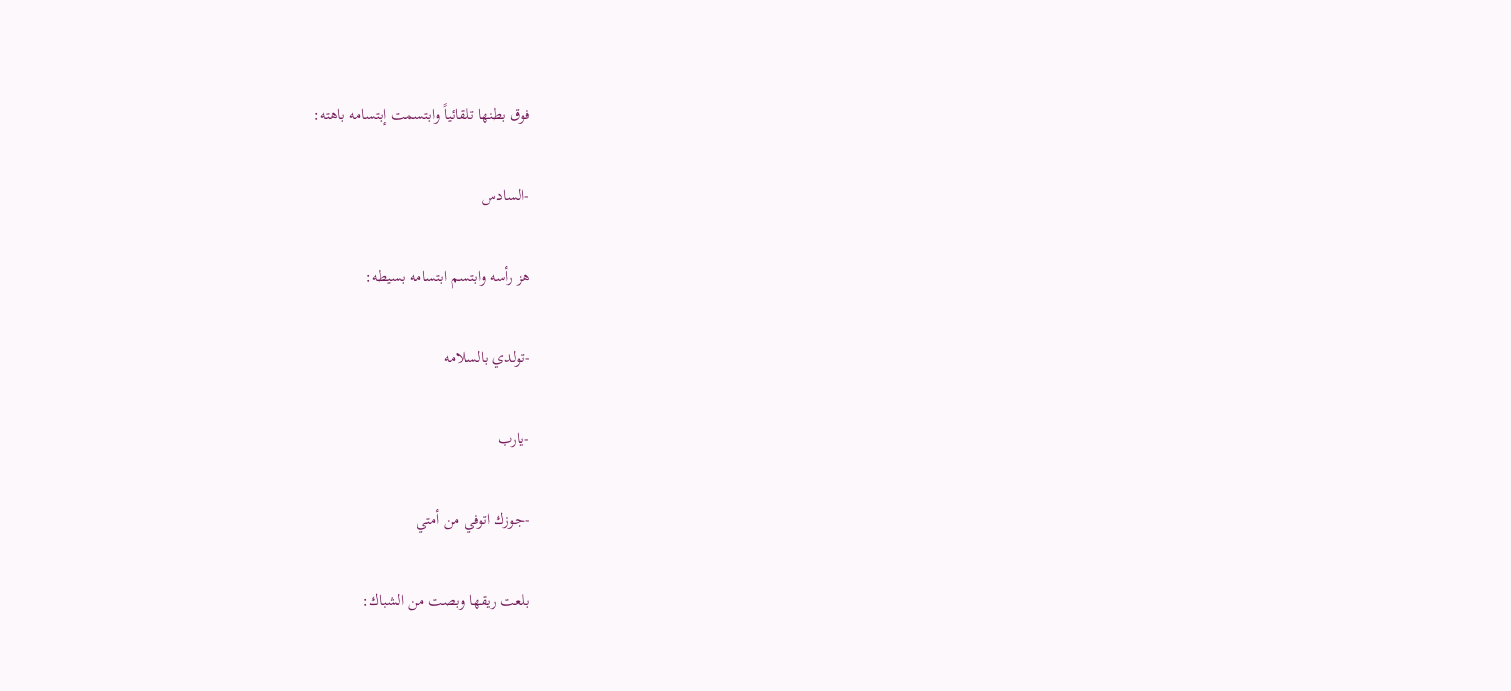فوق بطنها تلقائياً وابتسمت إبتسامه باهته:

-السادس

هز رأسه وابتسم ابتسامه بسيطه:

-تولدي بالسلامه

-يارب

-جوزك اتوفي من أمتي

بلعت ريقها وبصت من الشباك: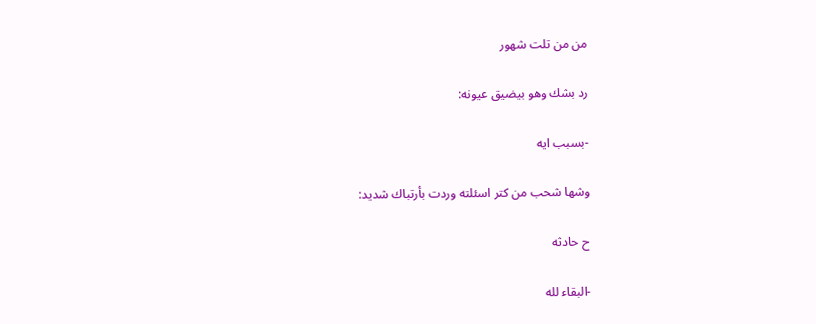من من تلت شهور

رد بشك وهو بيضيق عيونه:

-بسبب ايه

وشها شحب من كتر اسئلته وردت بأرتباك شديد:

ح حادثه

-البقاء لله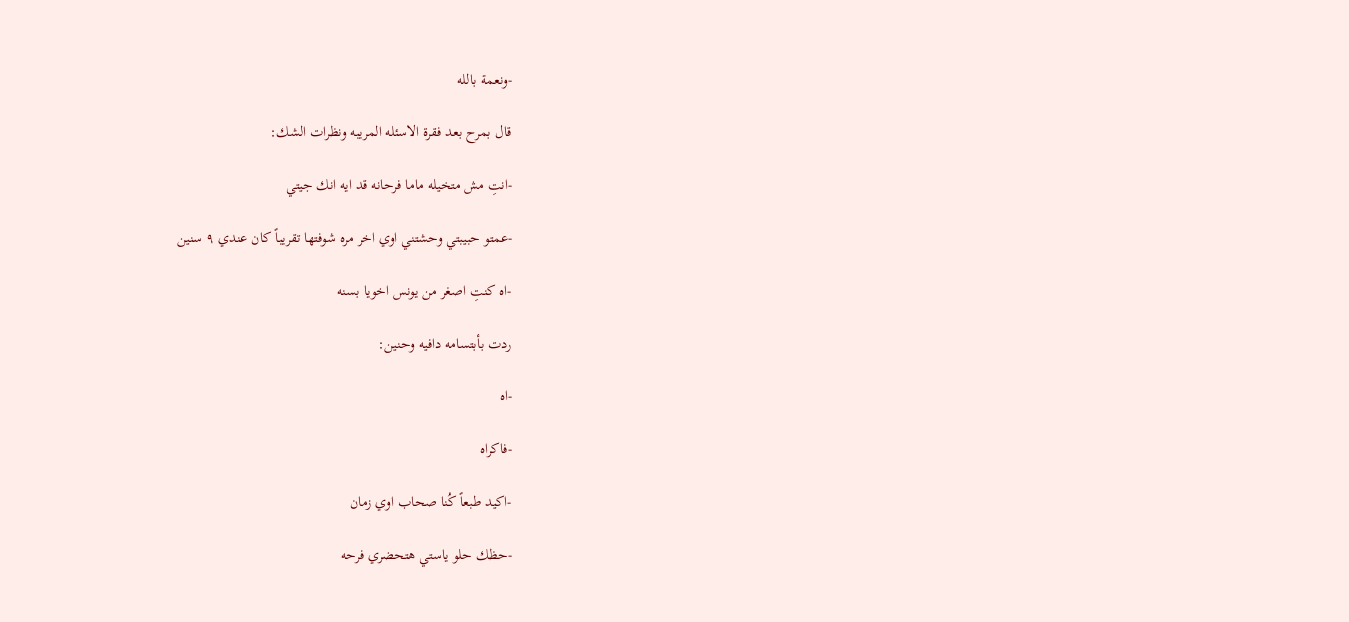-ونعمة بالله

قال بمرح بعد فقرة الاسئله المريبه ونظرات الشك:

-انتِ مش متخيله ماما فرحانه قد ايه انك جيتي

-عمتو حبيبتي وحشتني اوي اخر مره شوفتها تقريباً كان عندي ٩ سنين

-اه كنتِ اصغر من يونس اخويا بسنه

ردت بأبتسامه دافيه وحنين:

-اه

-فاكراه

-اكيد طبعاً كُنا صحاب اوي زمان

-حظك حلو ياستي هتحضري فرحه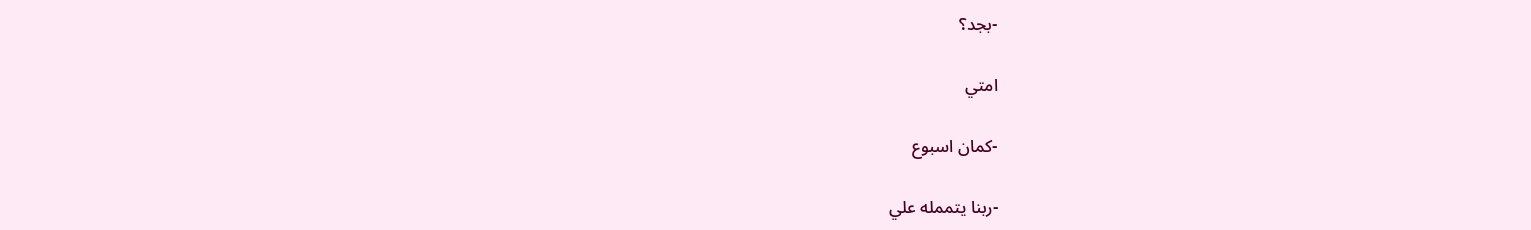-بجد؟

امتي

-كمان اسبوع

-ربنا يتممله علي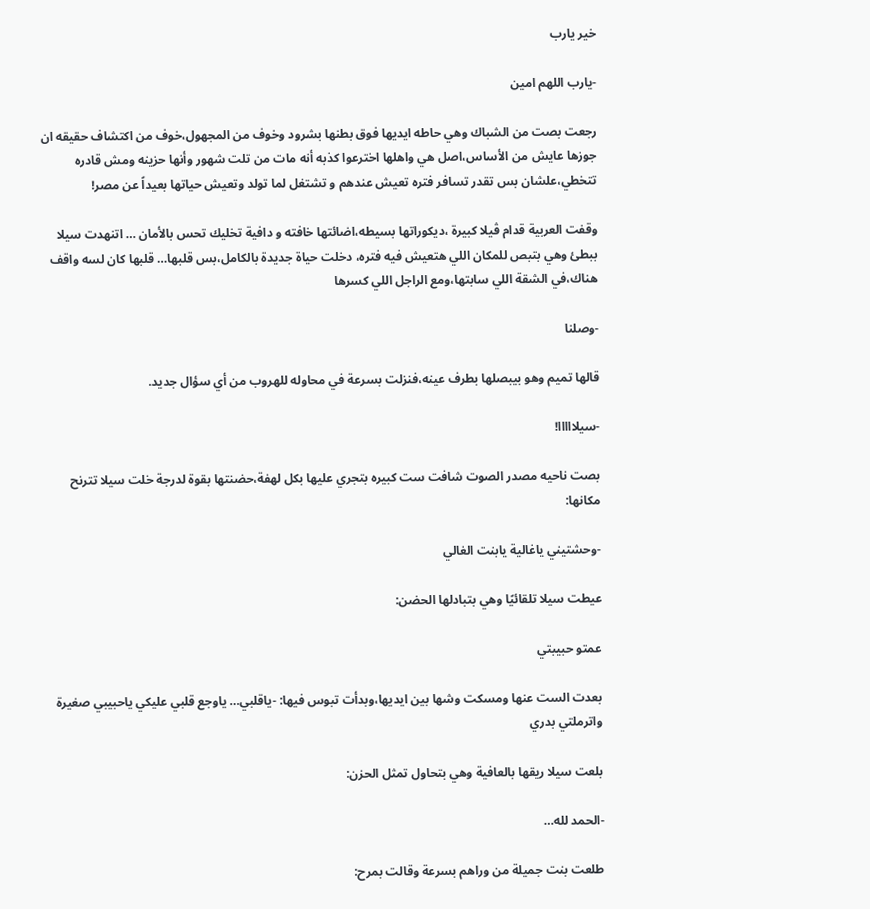خير يارب

-يارب اللهم امين

رجعت بصت من الشباك وهي حاطه ايديها فوق بطنها بشرود وخوف من المجهول،خوف من اكتشاف حقيقه ان جوزها عايش من الأساس،اصل هي واهلها اخترعوا كذبه أنه مات من تلت شهور وأنها حزينه ومش قادره تتخطي،علشان بس تقدر تسافر فتره تعيش عندهم و تشتغل لما تولد وتعيش حياتها بعيداً عن مصر!

وقفت العربية قدام ڤيلا كبيرة ،ديكوراتها بسيطه،اضائتها خافته و دافية تخليك تحس بالأمان … اتنهدت سيلا ببطئ وهي بتبص للمكان اللي هتعيش فيه فتره، دخلت حياة جديدة بالكامل،بس قلبها… قلبها كان لسه واقف هناك،في الشقة اللي سابتها،ومع الراجل اللي كسرها

-وصلنا

قالها تميم وهو بيبصلها بطرف عينه،فنزلت بسرعة في محاوله للهروب من أي سؤال جديد.

-سيلااااا!

بصت ناحيه مصدر الصوت شافت ست كبيره بتجري عليها بكل لهفة،حضنتها بقوة لدرجة خلت سيلا تترنح مكانها:

-وحشتيني ياغالية يابنت الغالي

عيطت سيلا تلقائيًا وهي بتبادلها الحضن:

عمتو حبيبتي

بعدت الست عنها ومسكت وشها بين ايديها،وبدأت تبوس فيها: -ياقلبي… ياوجع قلبي عليكي ياحبيبي صغيرة واترملتي بدري

بلعت سيلا ريقها بالعافية وهي بتحاول تمثل الحزن:

-الحمد لله…

طلعت بنت جميلة من وراهم بسرعة وقالت بمرح: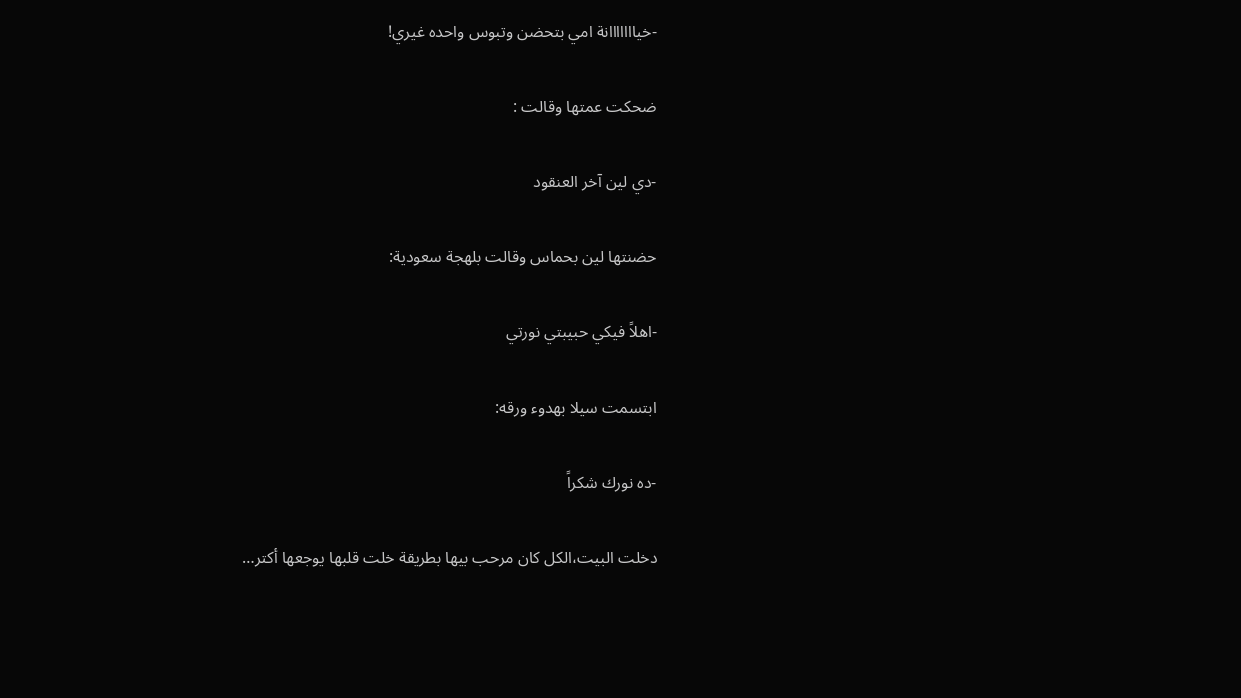-خيااااااانة امي بتحضن وتبوس واحده غيري!

ضحكت عمتها وقالت :

-دي لين آخر العنقود

حضنتها لين بحماس وقالت بلهجة سعودية:

-اهلاً فيكي حبيبتي نورتي

ابتسمت سيلا بهدوء ورقه:

-ده نورك شكراً

دخلت البيت،الكل كان مرحب بيها بطريقة خلت قلبها يوجعها أكتر…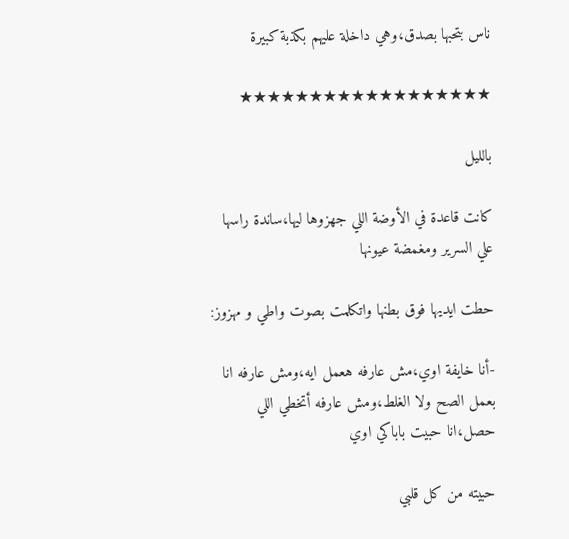ناس بتحبها بصدق،وهي داخلة عليهم بكذبة كبيرة

★★★★★★★★★★★★★★★★★★

بالليل

كانت قاعدة في الأوضة اللي جهزوها ليها،ساندة راسها علي السرير ومغمضة عيونها

حطت ايديها فوق بطنها واتكلمت بصوت واطي و مهزوز:

-أنا خايفة اوي،مش عارفه هعمل ايه،ومش عارفه انا بعمل الصح ولا الغلط،ومش عارفه أتخطي اللي حصل،انا حبيت باباكي اوي

حبيته من كل قلبي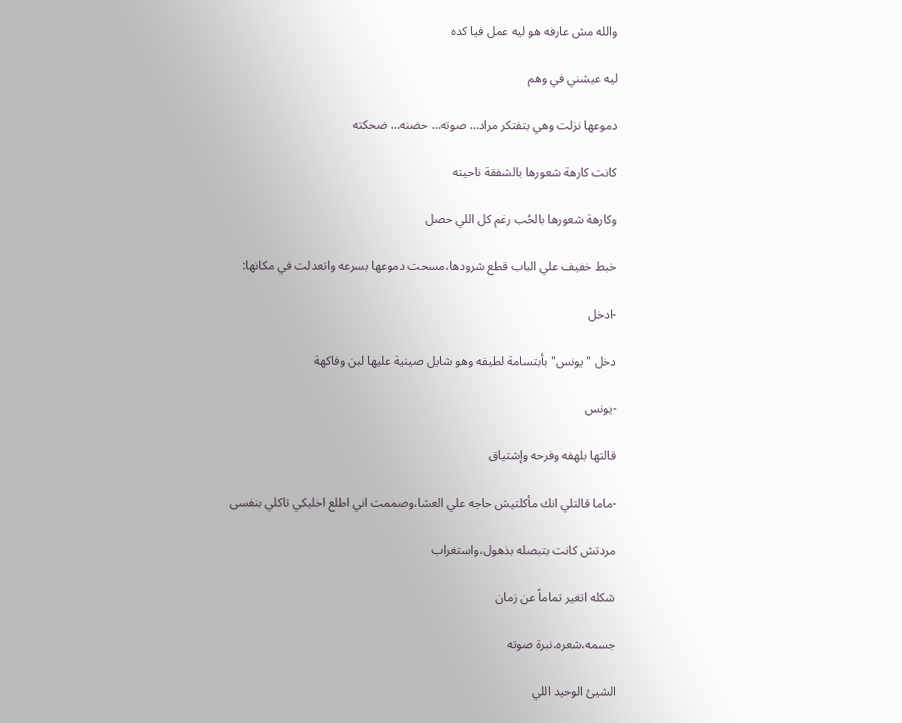والله مش عارفه هو ليه عمل فيا كده

ليه عيشني في وهم

دموعها نزلت وهي بتفتكر مراد… صوته… حضنه… ضحكته

كانت كارهة شعورها بالشفقة ناحيته

وكارهة شعورها بالحُب رغم كل اللي حصل

خبط خفيف علي الباب قطع شرودها،مسحت دموعها بسرعه واتعدلت في مكانها:

-ادخل

دخل "يونس" بأبتسامة لطيفه وهو شايل صينية عليها لبن وفاكهة

-يونس

قالتها بلهفه وفرحه وإشتياق

-ماما قالتلي انك مأكلتيش حاجه علي العشا،وصممت اني اطلع اخليكي تاكلي بنفسى

مردتش كانت بتبصله بذهول،واستغراب

شكله اتغير تماماً عن زمان

جسمه،شعره،نبرة صوته

الشيئ الوحيد اللي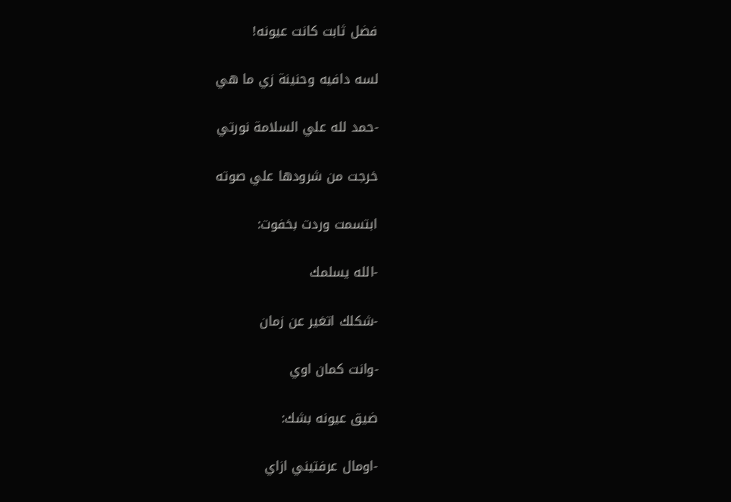فضل ثابت كانت عيونه!

لسه دافيه وحنينة زي ما هي

-حمد لله علي السلامة نورتي

خرجت من شرودها علي صوته

ابتسمت وردت بخفوت:

-الله يسلمك

-شكلك اتغير عن زمان

-وانت كمان اوي

ضيق عيونه بشك:

-اومال عرفتيني ازاي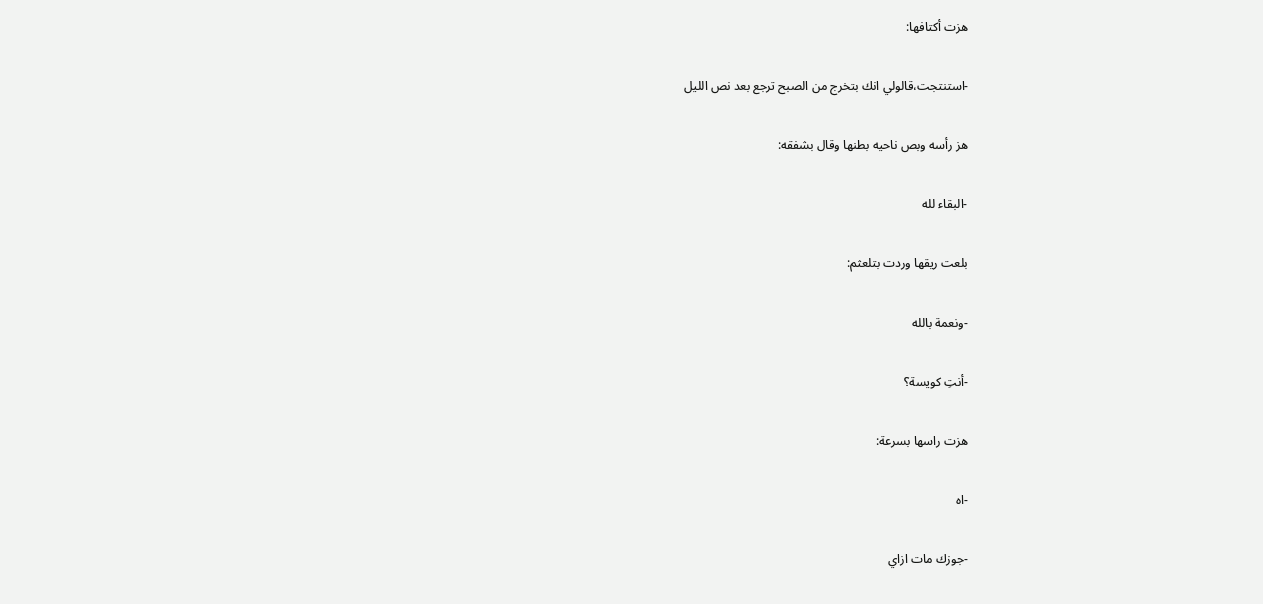هزت أكتافها:

-استنتجت،قالولي انك بتخرج من الصبح ترجع بعد نص الليل

هز رأسه وبص ناحيه بطنها وقال بشفقه:

-البقاء لله

بلعت ريقها وردت بتلعثم:

-ونعمة بالله

-أنتِ كويسة؟

هزت راسها بسرعة:

-اه

-جوزك مات ازاي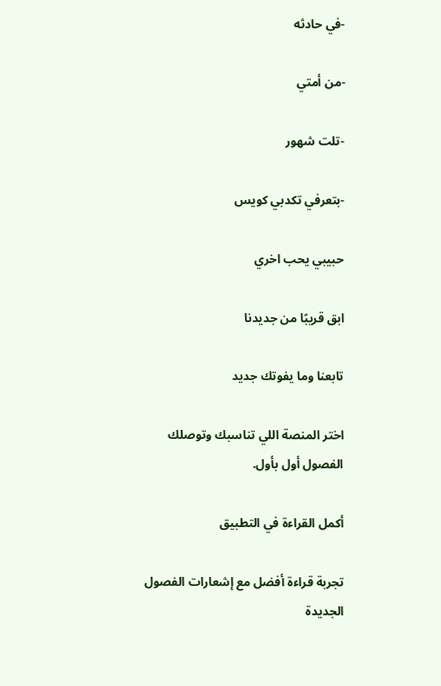-في حادثه

-من أمتي

-تلت شهور

-بتعرفي تكدبي كويس

حبيبي يحب اخري

ابق قريبًا من جديدنا

تابعنا وما يفوتك جديد

اختر المنصة اللي تناسبك وتوصلك الفصول أول بأول.

أكمل القراءة في التطبيق

تجربة قراءة أفضل مع إشعارات الفصول الجديدة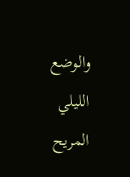والوضع الليلي المريح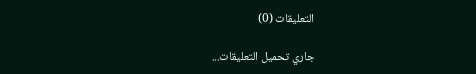التعليقات (0)

جاري تحميل التعليقات...